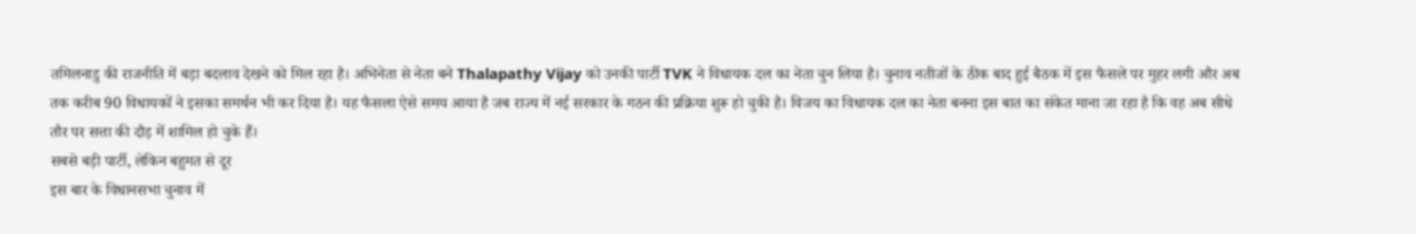तमिलनाडु की राजनीति में बड़ा बदलाव देखने को मिल रहा है। अभिनेता से नेता बने Thalapathy Vijay को उनकी पार्टी TVK ने विधायक दल का नेता चुन लिया है। चुनाव नतीजों के ठीक बाद हुई बैठक में इस फैसले पर मुहर लगी और अब तक करीब 90 विधायकों ने इसका समर्थन भी कर दिया है। यह फैसला ऐसे समय आया है जब राज्य में नई सरकार के गठन की प्रक्रिया शुरू हो चुकी है। विजय का विधायक दल का नेता बनना इस बात का संकेत माना जा रहा है कि वह अब सीधे तौर पर सत्ता की दौड़ में शामिल हो चुके हैं।
सबसे बड़ी पार्टी, लेकिन बहुमत से दूर
इस बार के विधानसभा चुनाव में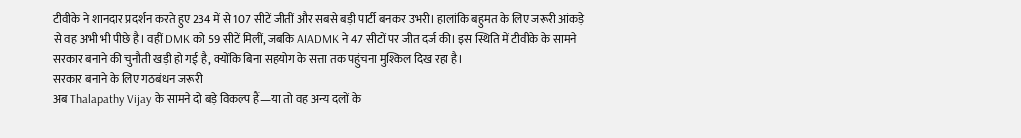टीवीके ने शानदार प्रदर्शन करते हुए 234 में से 107 सीटें जीतीं और सबसे बड़ी पार्टी बनकर उभरी। हालांकि बहुमत के लिए जरूरी आंकड़े से वह अभी भी पीछे है। वहीं DMK को 59 सीटें मिलीं, जबकि AIADMK ने 47 सीटों पर जीत दर्ज की। इस स्थिति में टीवीके के सामने सरकार बनाने की चुनौती खड़ी हो गई है, क्योंकि बिना सहयोग के सत्ता तक पहुंचना मुश्किल दिख रहा है।
सरकार बनाने के लिए गठबंधन जरूरी
अब Thalapathy Vijay के सामने दो बड़े विकल्प हैं—या तो वह अन्य दलों के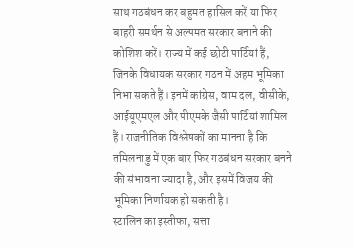साथ गठबंधन कर बहुमत हासिल करें या फिर बाहरी समर्थन से अल्पमत सरकार बनाने की कोशिश करें। राज्य में कई छोटी पार्टियां हैं, जिनके विधायक सरकार गठन में अहम भूमिका निभा सकते हैं। इनमें कांग्रेस, वाम दल, वीसीके, आईयूएमएल और पीएमके जैसी पार्टियां शामिल हैं। राजनीतिक विश्लेषकों का मानना है कि तमिलनाडु में एक बार फिर गठबंधन सरकार बनने की संभावना ज्यादा है, और इसमें विजय की भूमिका निर्णायक हो सकती है।
स्टालिन का इस्तीफा, सत्ता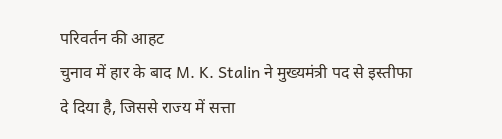परिवर्तन की आहट
चुनाव में हार के बाद M. K. Stalin ने मुख्यमंत्री पद से इस्तीफा दे दिया है, जिससे राज्य में सत्ता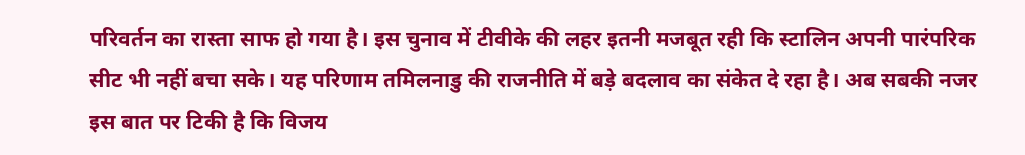परिवर्तन का रास्ता साफ हो गया है। इस चुनाव में टीवीके की लहर इतनी मजबूत रही कि स्टालिन अपनी पारंपरिक सीट भी नहीं बचा सके। यह परिणाम तमिलनाडु की राजनीति में बड़े बदलाव का संकेत दे रहा है। अब सबकी नजर इस बात पर टिकी है कि विजय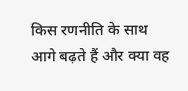किस रणनीति के साथ आगे बढ़ते हैं और क्या वह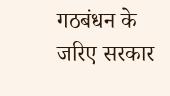गठबंधन के जरिए सरकार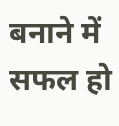बनाने में सफल हो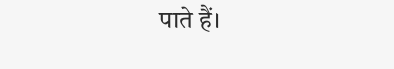पाते हैं।